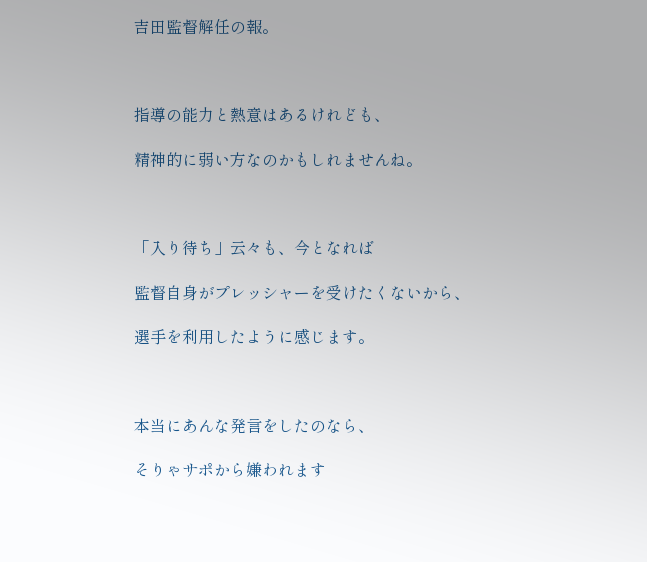吉田監督解任の報。



指導の能力と熱意はあるけれども、

精神的に弱い方なのかもしれませんね。



「入り待ち」云々も、今となれば

監督自身がプレッシャーを受けたくないから、

選手を利用したように感じます。



本当にあんな発言をしたのなら、

そりゃサポから嫌われます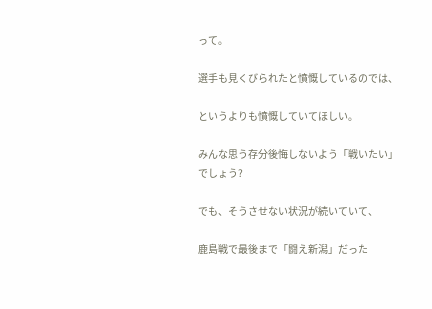って。

選手も見くびられたと憤慨しているのでは、

というよりも憤慨していてほしい。

みんな思う存分後悔しないよう「戦いたい」でしょう?

でも、そうさせない状況が続いていて、

鹿島戦で最後まで「闘え新潟」だった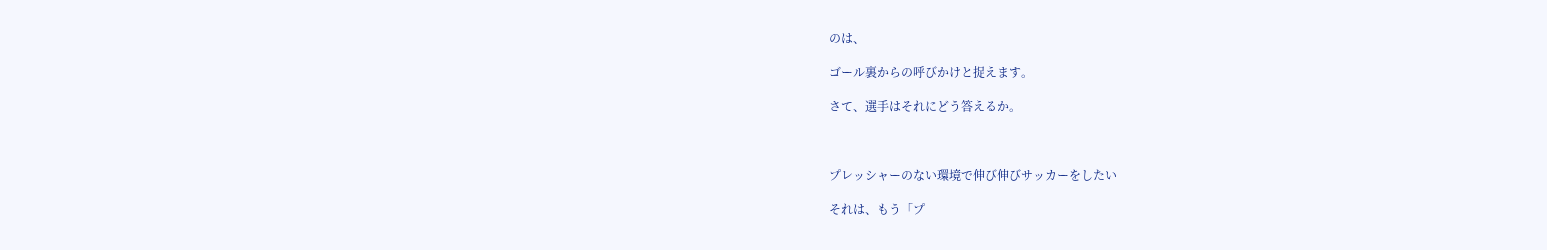のは、

ゴール裏からの呼びかけと捉えます。

さて、選手はそれにどう答えるか。



プレッシャーのない環境で伸び伸びサッカーをしたい

それは、もう「プ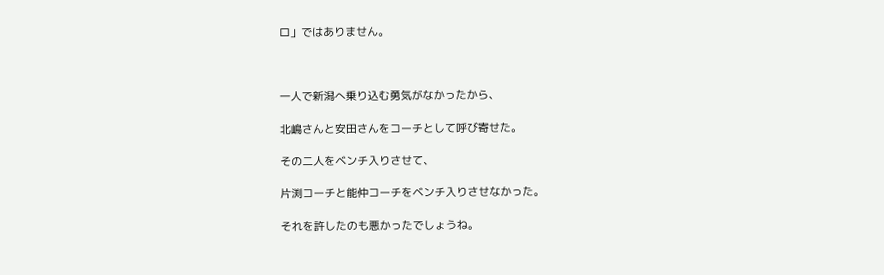ロ」ではありません。



一人で新潟へ乗り込む勇気がなかったから、

北嶋さんと安田さんをコーチとして呼び寄せた。

その二人をベンチ入りさせて、

片渕コーチと能仲コーチをベンチ入りさせなかった。

それを許したのも悪かったでしょうね。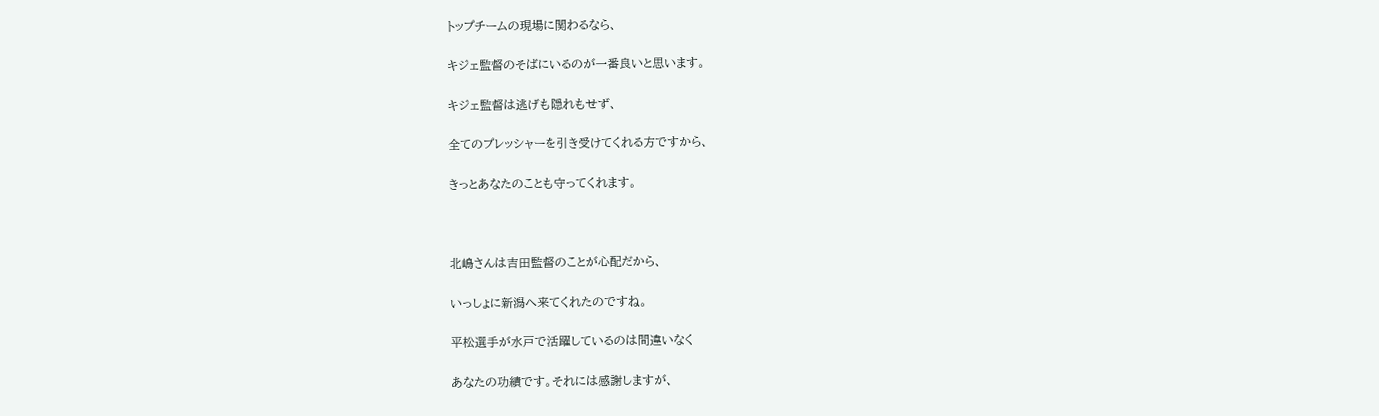トップチームの現場に関わるなら、

キジェ監督のそばにいるのが一番良いと思います。

キジェ監督は逃げも隠れもせず、

全てのプレッシャーを引き受けてくれる方ですから、

きっとあなたのことも守ってくれます。



北嶋さんは吉田監督のことが心配だから、

いっしょに新潟へ来てくれたのですね。

平松選手が水戸で活躍しているのは間違いなく

あなたの功績です。それには感謝しますが、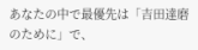あなたの中で最優先は「吉田達磨のために」で、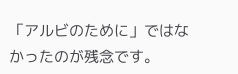「アルビのために」ではなかったのが残念です。